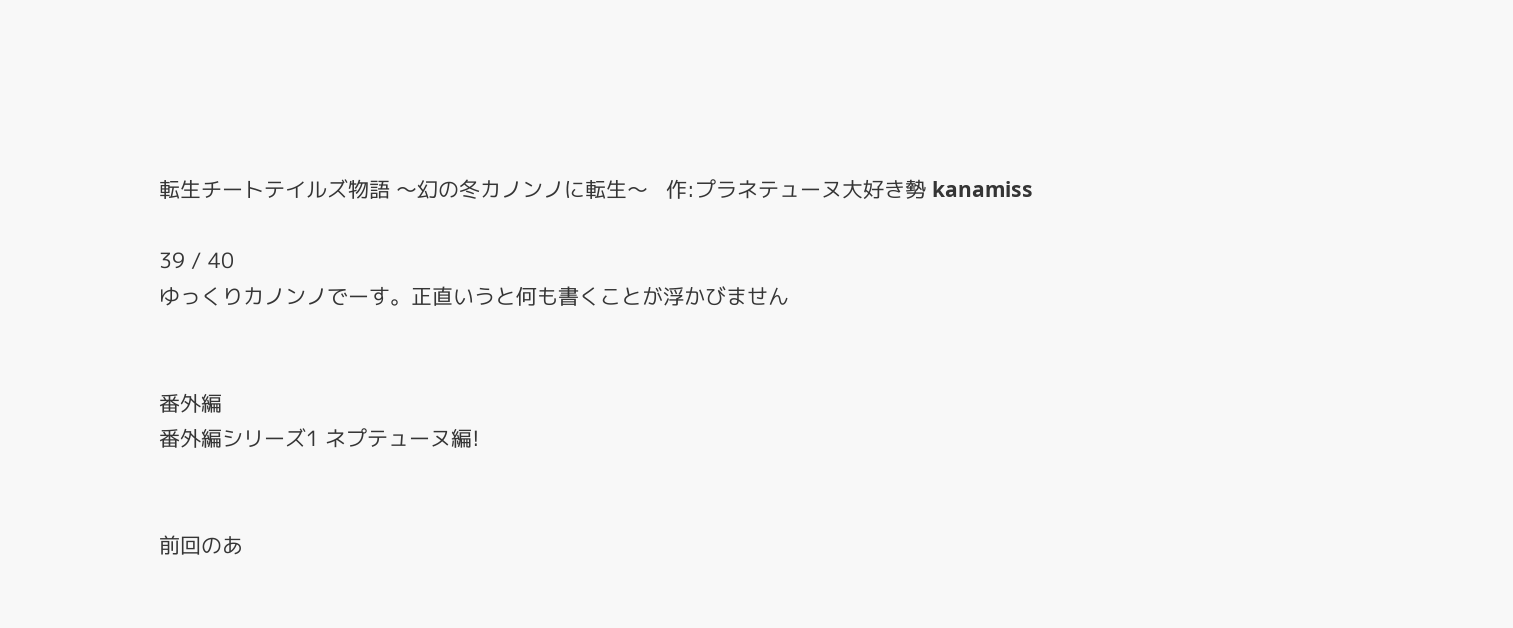転生チートテイルズ物語 〜幻の冬カノンノに転生〜   作:プラネテューヌ大好き勢 kanamiss

39 / 40
ゆっくりカノンノでーす。正直いうと何も書くことが浮かびません


番外編
番外編シリーズ1 ネプテューヌ編!


前回のあ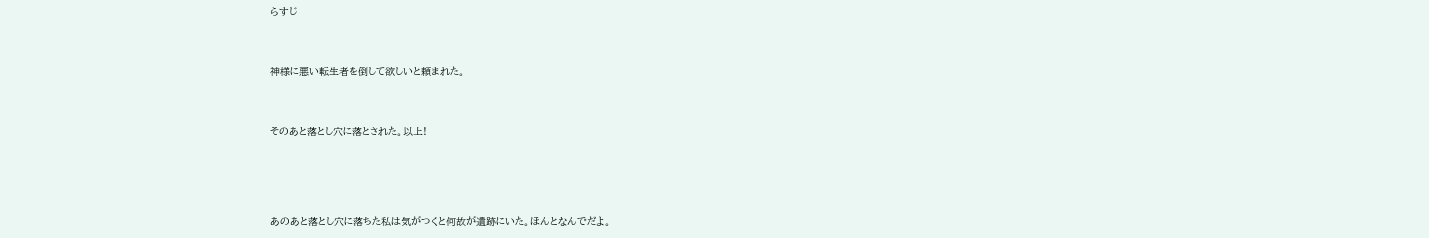らすじ



神様に悪い転生者を倒して欲しいと頼まれた。



そのあと落とし穴に落とされた。以上!





あのあと落とし穴に落ちた私は気がつくと何故が遺跡にいた。ほんとなんでだよ。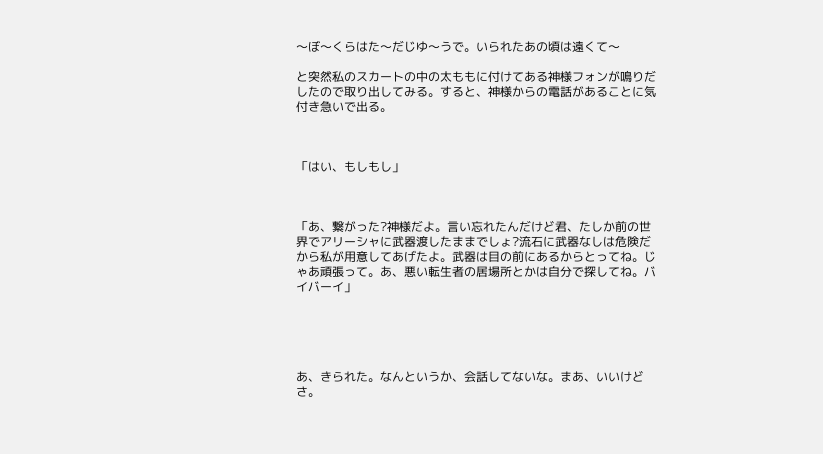〜ぼ〜くらはた〜だじゆ〜うで。いられたあの頃は遠くて〜

と突然私のスカートの中の太ももに付けてある神様フォンが鳴りだしたので取り出してみる。すると、神様からの電話があることに気付き急いで出る。



「はい、もしもし」



「あ、繋がった?神様だよ。言い忘れたんだけど君、たしか前の世界でアリーシャに武器渡したままでしょ?流石に武器なしは危険だから私が用意してあげたよ。武器は目の前にあるからとってね。じゃあ頑張って。あ、悪い転生者の居場所とかは自分で探してね。バイバーイ」





あ、きられた。なんというか、会話してないな。まあ、いいけどさ。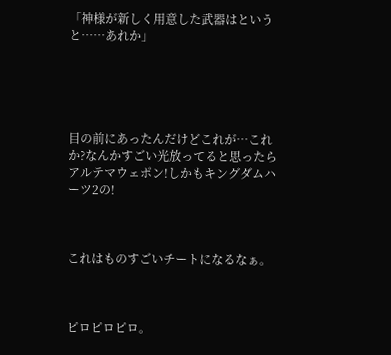「神様が新しく用意した武器はというと……あれか」





目の前にあったんだけどこれが…これか?なんかすごい光放ってると思ったらアルテマウェポン!しかもキングダムハーツ2の!



これはものすごいチートになるなぁ。



ピロピロピロ。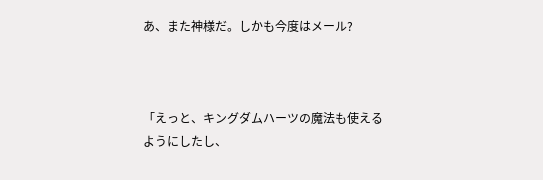あ、また神様だ。しかも今度はメール?



「えっと、キングダムハーツの魔法も使えるようにしたし、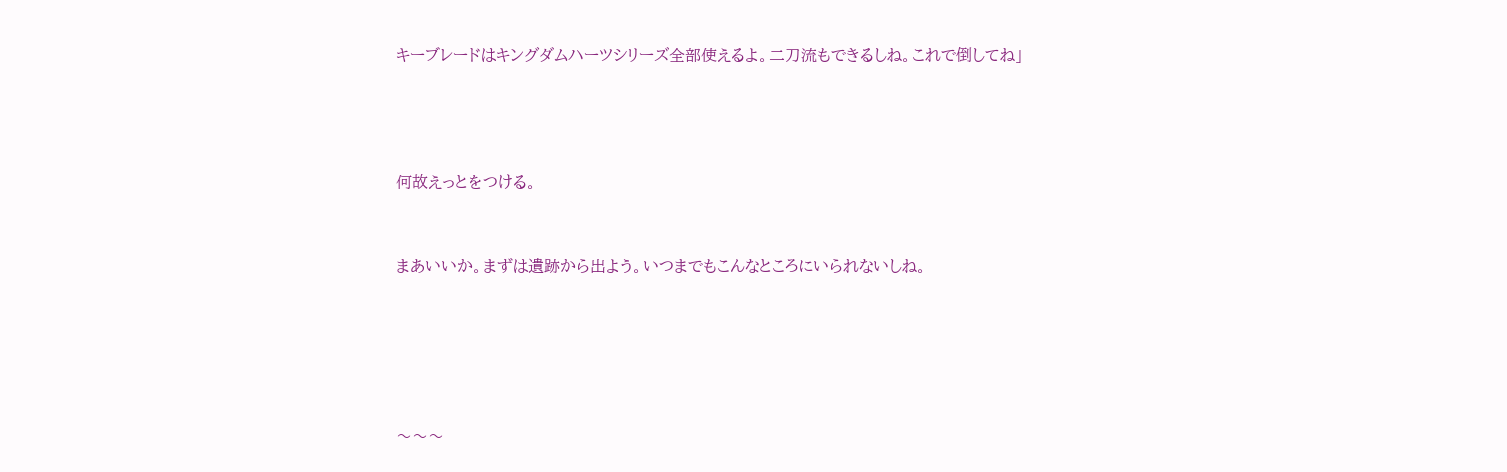キーブレードはキングダムハーツシリーズ全部使えるよ。二刀流もできるしね。これで倒してね」





何故えっとをつける。



まあいいか。まずは遺跡から出よう。いつまでもこんなところにいられないしね。







〜〜〜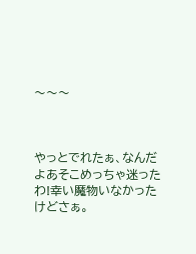〜〜〜



やっとでれたぁ、なんだよあそこめっちゃ迷ったわ!幸い魔物いなかったけどさぁ。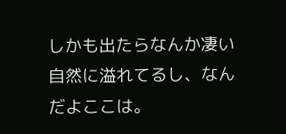しかも出たらなんか凄い自然に溢れてるし、なんだよここは。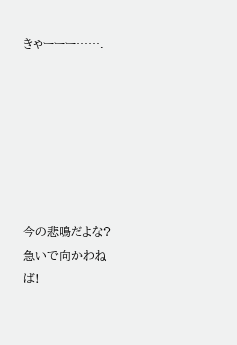きゃーーー…….







今の悲鳴だよな?急いで向かわねば!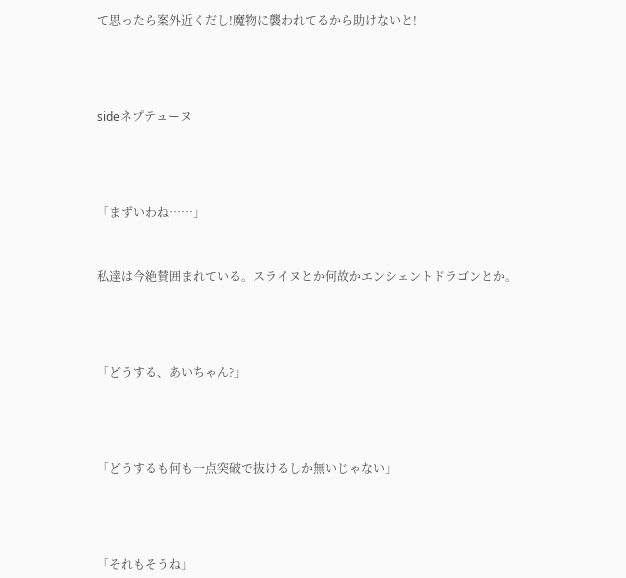て思ったら案外近くだし!魔物に襲われてるから助けないと!





sideネプテューヌ





「まずいわね……」



私達は今絶賛囲まれている。スライヌとか何故かエンシェントドラゴンとか。





「どうする、あいちゃん?」





「どうするも何も一点突破で抜けるしか無いじゃない」





「それもそうね」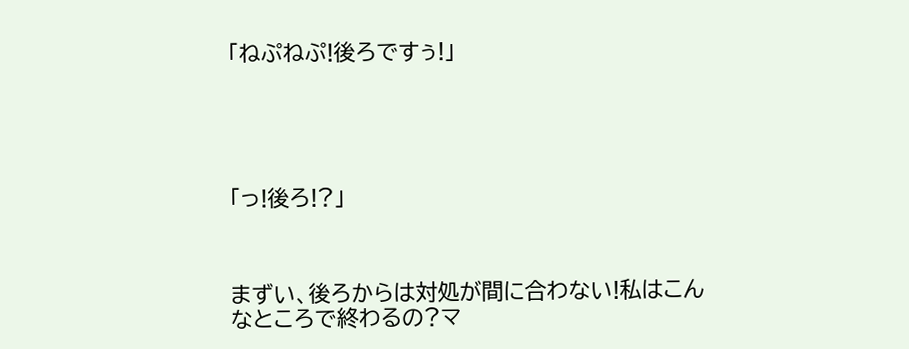「ねぷねぷ!後ろですぅ!」





「っ!後ろ!?」



まずい、後ろからは対処が間に合わない!私はこんなところで終わるの?マ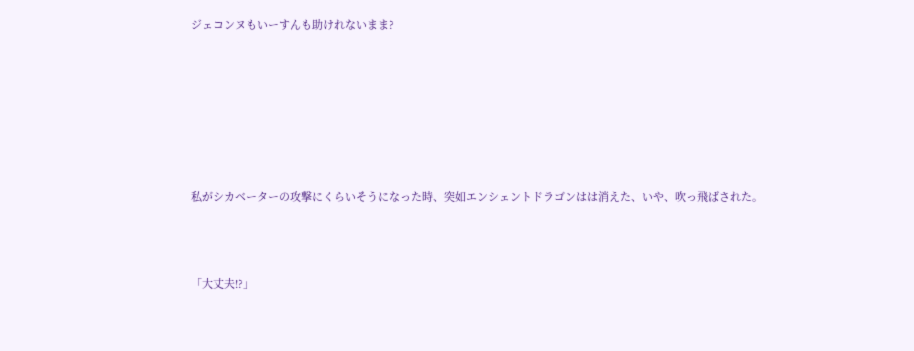ジェコンヌもいーすんも助けれないまま?







私がシカベーターの攻撃にくらいそうになった時、突如エンシェントドラゴンはは消えた、いや、吹っ飛ばされた。



「大丈夫!?」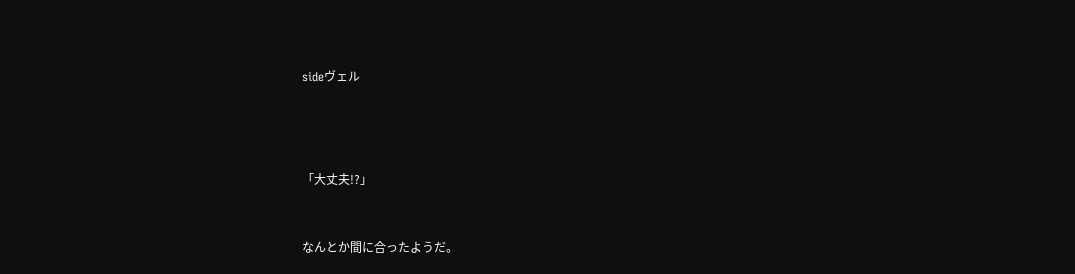sideヴェル





「大丈夫!?」



なんとか間に合ったようだ。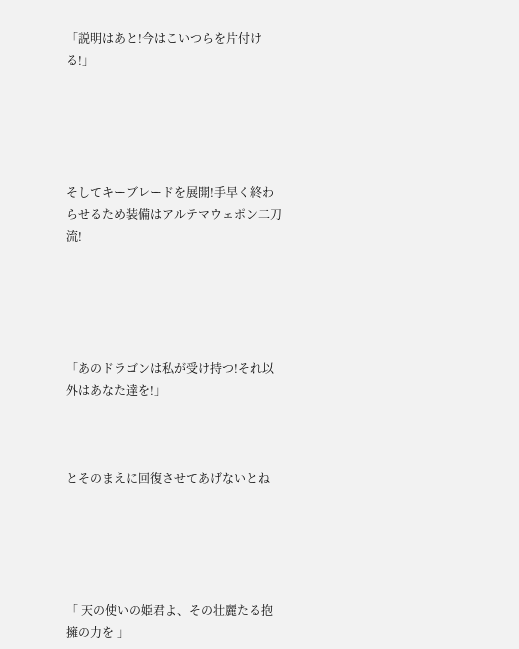「説明はあと!今はこいつらを片付ける!」





そしてキーブレードを展開!手早く終わらせるため装備はアルテマウェポン二刀流!





「あのドラゴンは私が受け持つ!それ以外はあなた達を!」



とそのまえに回復させてあげないとね





「 天の使いの姫君よ、その壮麗たる抱擁の力を 」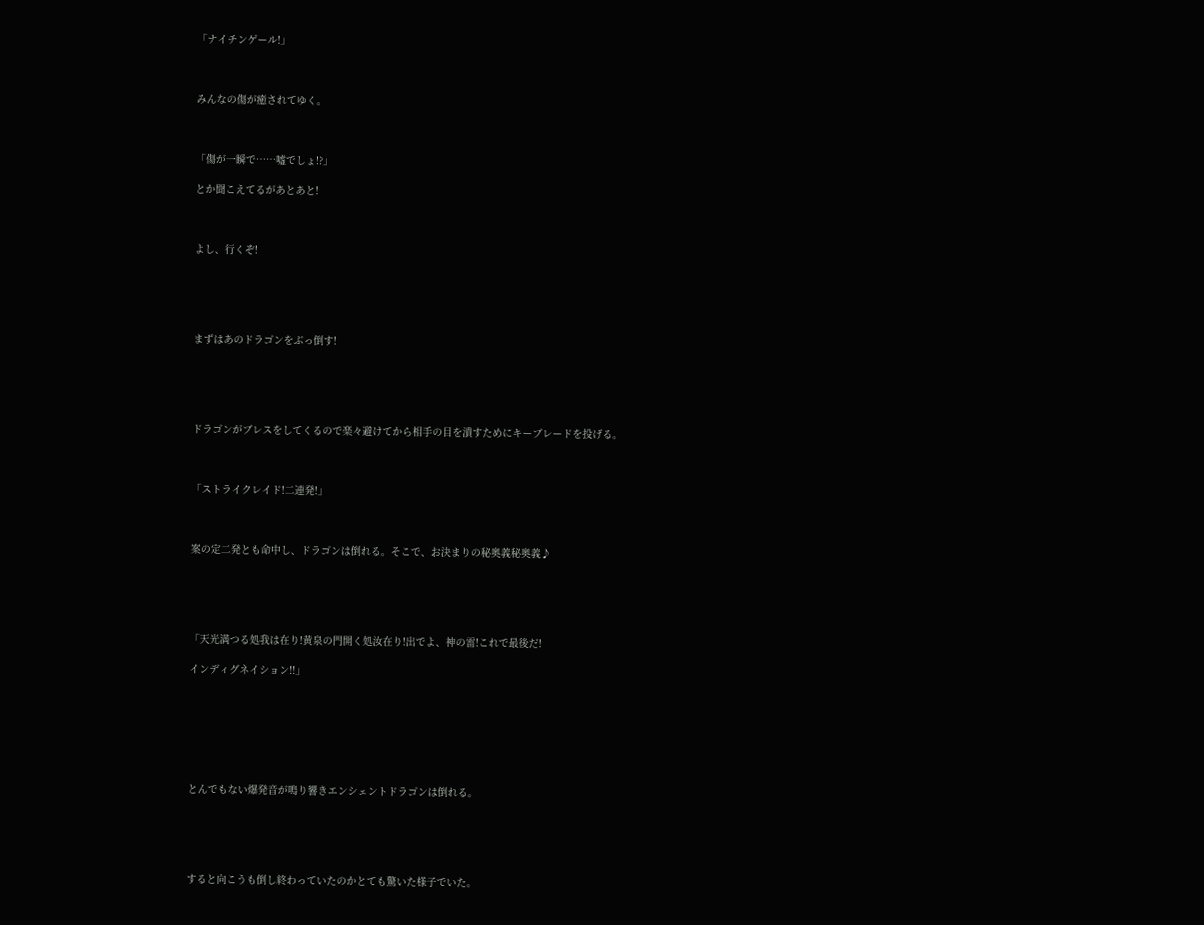「ナイチンゲール!」



みんなの傷が癒されてゆく。



「傷が一瞬で……嘘でしょ!?」

とか聞こえてるがあとあと!



よし、行くぞ!





まずはあのドラゴンをぶっ倒す!





ドラゴンがブレスをしてくるので楽々避けてから相手の目を潰すためにキーブレードを投げる。



「ストライクレイド!二連発!」



案の定二発とも命中し、ドラゴンは倒れる。そこで、お決まりの秘奥義秘奥義♪





「天光満つる処我は在り!黄泉の門開く処汝在り!出でよ、神の雷!これで最後だ!

インディグネイション!!」







とんでもない爆発音が鳴り響きエンシェントドラゴンは倒れる。





すると向こうも倒し終わっていたのかとても驚いた様子でいた。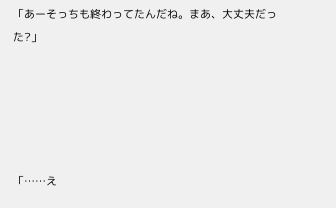「あーそっちも終わってたんだね。まあ、大丈夫だった?」





「……え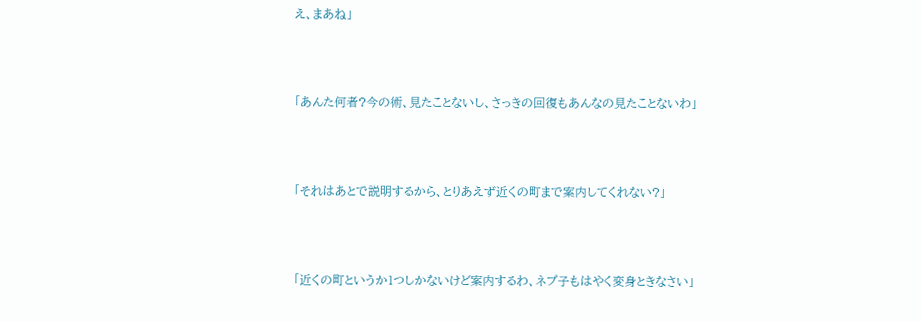え、まあね」



「あんた何者?今の術、見たことないし、さっきの回復もあんなの見たことないわ」



「それはあとで説明するから、とりあえず近くの町まで案内してくれない?」



「近くの町というか1つしかないけど案内するわ、ネプ子もはやく変身ときなさい」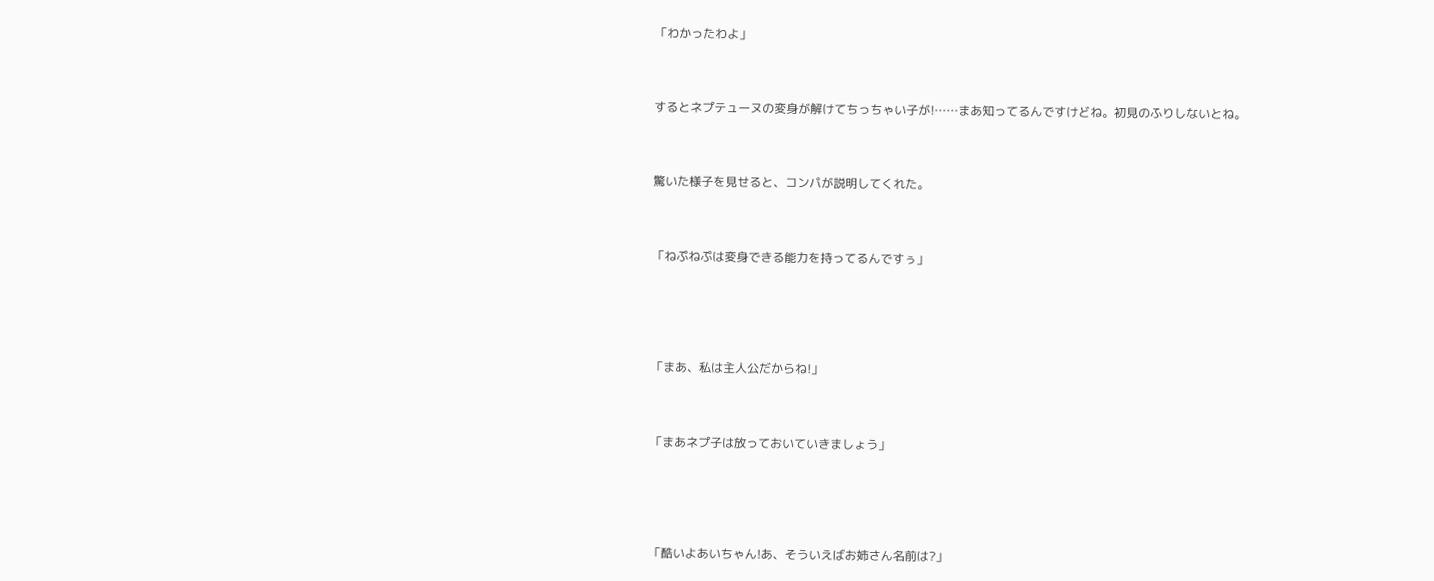「わかったわよ」



するとネプテューヌの変身が解けてちっちゃい子が!……まあ知ってるんですけどね。初見のふりしないとね。



驚いた様子を見せると、コンパが説明してくれた。



「ねぷねぷは変身できる能力を持ってるんですぅ」





「まあ、私は主人公だからね!」



「まあネプ子は放っておいていきましょう」





「酷いよあいちゃん!あ、そういえばお姉さん名前は?」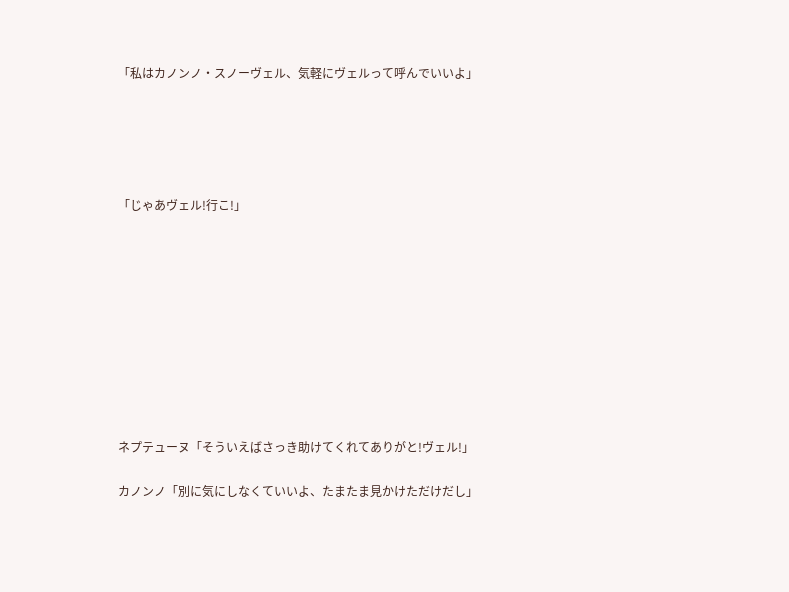「私はカノンノ・スノーヴェル、気軽にヴェルって呼んでいいよ」





「じゃあヴェル!行こ!」










ネプテューヌ「そういえばさっき助けてくれてありがと!ヴェル!」

カノンノ「別に気にしなくていいよ、たまたま見かけただけだし」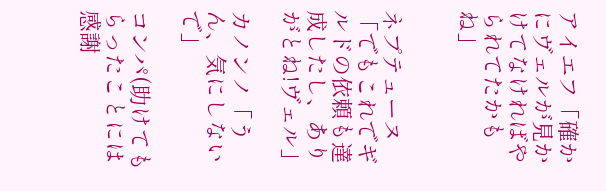アイエフ「確かにヴェルが見かけてなければやられてたかもね」


ネプテューヌ「でもこれでギルドの依頼も達成したし、ありがとね!ヴェル」

カノンノ「うん、気にしないで」

コンパ(助けてもらったことには感謝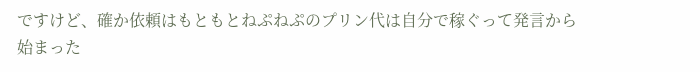ですけど、確か依頼はもともとねぷねぷのプリン代は自分で稼ぐって発言から始まった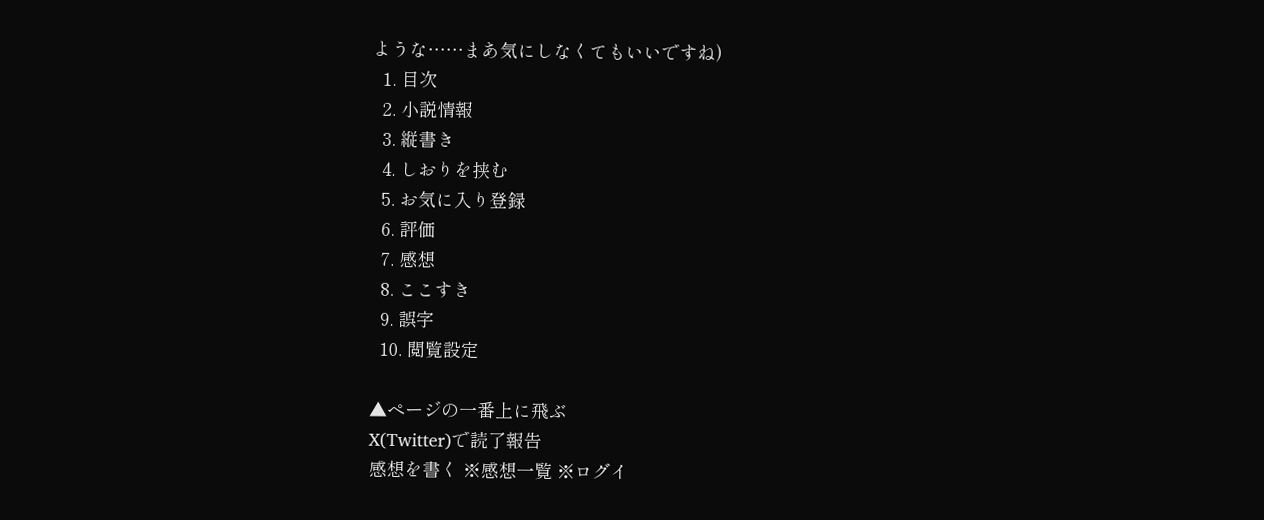ような……まあ気にしなくてもいいですね)
  1. 目次
  2. 小説情報
  3. 縦書き
  4. しおりを挟む
  5. お気に入り登録
  6. 評価
  7. 感想
  8. ここすき
  9. 誤字
  10. 閲覧設定

▲ページの一番上に飛ぶ
X(Twitter)で読了報告
感想を書く ※感想一覧 ※ログイ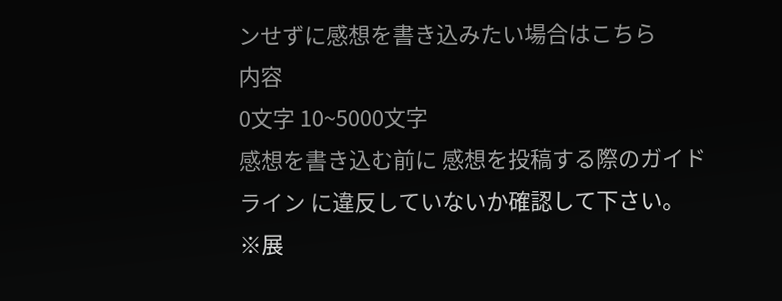ンせずに感想を書き込みたい場合はこちら
内容
0文字 10~5000文字
感想を書き込む前に 感想を投稿する際のガイドライン に違反していないか確認して下さい。
※展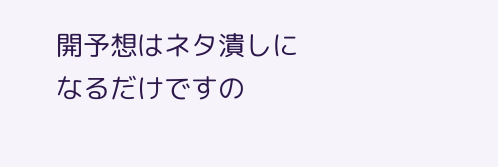開予想はネタ潰しになるだけですの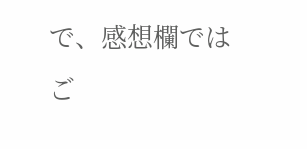で、感想欄ではご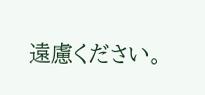遠慮ください。